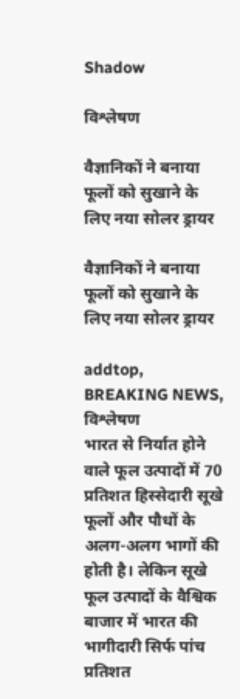Shadow

विश्लेषण

वैज्ञानिकों ने बनाया फूलों को सुखाने के लिए नया सोलर ड्रायर

वैज्ञानिकों ने बनाया फूलों को सुखाने के लिए नया सोलर ड्रायर

addtop, BREAKING NEWS, विश्लेषण
भारत से निर्यात होने वाले फूल उत्पादों में 70 प्रतिशत हिस्सेदारी सूखे फूलों और पौधों के अलग-अलग भागों की होती है। लेकिन सूखे फूल उत्पादों के वैश्विक बाजार में भारत की भागीदारी सिर्फ पांच प्रतिशत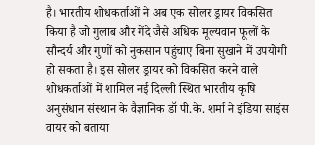है। भारतीय शोधकर्ताओं ने अब एक सोलर ड्रायर विकसित किया है जो गुलाब और गेंदे जैसे अधिक मूल्यवान फूलों के सौन्दर्य और गुणों को नुकसान पहुंचाए बिना सुखाने में उपयोगी हो सकता है। इस सोलर ड्रायर को विकसित करने वाले शोधकर्ताओं में शामिल नई दिल्ली स्थित भारतीय कृषि अनुसंधान संस्थान के वैज्ञानिक डॉ पी.के. शर्मा ने इंडिया साइंस वायर को बताया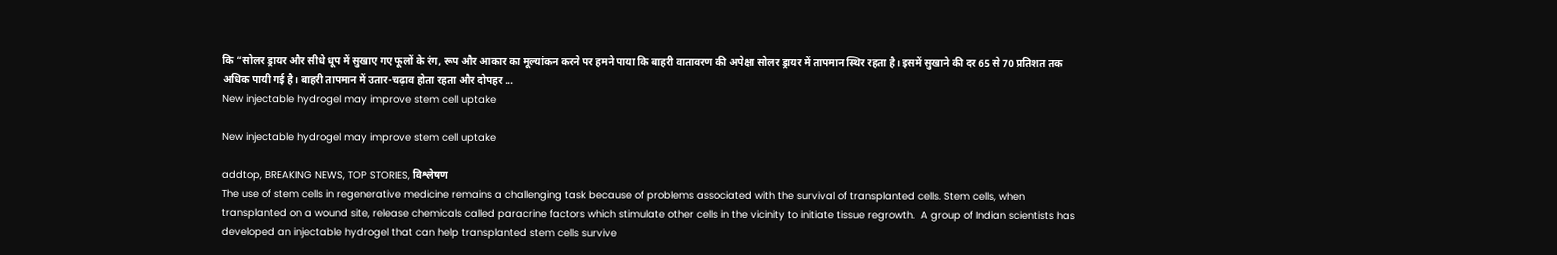कि “सोलर ड्रायर और सीधे धूप में सुखाए गए फूलों के रंग, रूप और आकार का मूल्यांकन करने पर हमने पाया कि बाहरी वातावरण की अपेक्षा सोलर ड्रायर में तापमान स्थिर रहता है। इसमें सुखाने की दर 65 से 70 प्रतिशत तक अधिक पायी गई है। बाहरी तापमान में उतार-चढ़ाव होता रहता और दोपहर ...
New injectable hydrogel may improve stem cell uptake

New injectable hydrogel may improve stem cell uptake

addtop, BREAKING NEWS, TOP STORIES, विश्लेषण
The use of stem cells in regenerative medicine remains a challenging task because of problems associated with the survival of transplanted cells. Stem cells, when transplanted on a wound site, release chemicals called paracrine factors which stimulate other cells in the vicinity to initiate tissue regrowth.  A group of Indian scientists has developed an injectable hydrogel that can help transplanted stem cells survive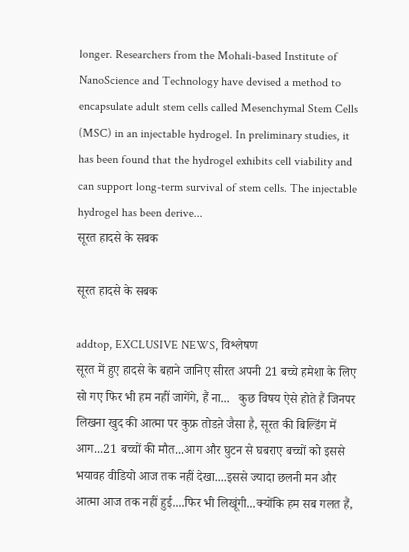longer. Researchers from the Mohali-based Institute of NanoScience and Technology have devised a method to encapsulate adult stem cells called Mesenchymal Stem Cells (MSC) in an injectable hydrogel. In preliminary studies, it has been found that the hydrogel exhibits cell viability and can support long-term survival of stem cells. The injectable hydrogel has been derive...
सूरत हादसे के सबक

सूरत हादसे के सबक

addtop, EXCLUSIVE NEWS, विश्लेषण
सूरत में हुए हादसे के बहाने जानिए सीरत अपनी 21 बच्चे हमेशा के लिए सो गए फिर भी हम नहीं जागेंगे, हैं ना...   कुछ विषय ऐसे होते हैं जिनपर लिखना खुद की आत्मा पर कुफ्र तोडऩे जैसा है, सूरत की बिल्डिंग में आग...21 बच्चों की मौत...आग और घुटन से घबराए बच्चों को इससे भयावह वीडियो आज तक नहीं देखा....इससे ज्यादा छलनी मन और आत्मा आज तक नहीं हुई....फिर भी लिखूंगी...क्योंकि हम सब गलत हैं,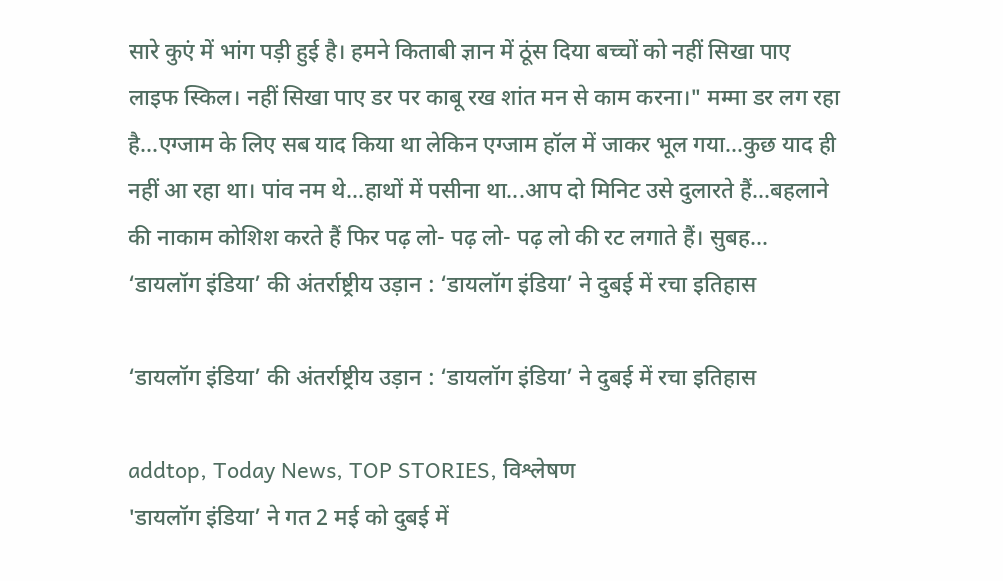सारे कुएं में भांग पड़ी हुई है। हमने किताबी ज्ञान में ठूंस दिया बच्चों को नहीं सिखा पाए लाइफ स्किल। नहीं सिखा पाए डर पर काबू रख शांत मन से काम करना।" मम्मा डर लग रहा है...एग्जाम के लिए सब याद किया था लेकिन एग्जाम हॉल में जाकर भूल गया...कुछ याद ही नहीं आ रहा था। पांव नम थे...हाथों में पसीना था...आप दो मिनिट उसे दुलारते हैं...बहलाने की नाकाम कोशिश करते हैं फिर पढ़ लो- पढ़ लो- पढ़ लो की रट लगाते हैं। सुबह...
‘डायलॉग इंडिया’ की अंतर्राष्ट्रीय उड़ान : ‘डायलॉग इंडिया’ ने दुबई में रचा इतिहास

‘डायलॉग इंडिया’ की अंतर्राष्ट्रीय उड़ान : ‘डायलॉग इंडिया’ ने दुबई में रचा इतिहास

addtop, Today News, TOP STORIES, विश्लेषण
'डायलॉग इंडिया’ ने गत 2 मई को दुबई में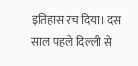इतिहास रच दिया। दस साल पहले दिल्ली से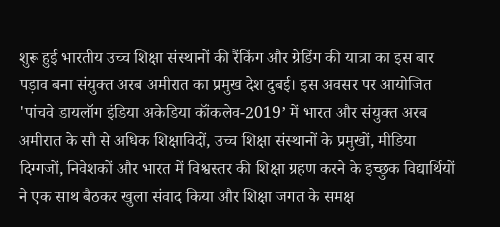शुरू हुई भारतीय उच्च शिक्षा संस्थानों की रैंकिंग और ग्रेडिंग की यात्रा का इस बार पड़ाव बना संयुक्त अरब अमीरात का प्रमुख देश दुबई। इस अवसर पर आयोजित 'पांचवे डायलॉग इंडिया अकेडिया कॉंकलेव-2019’ में भारत और संयुक्त अरब अमीरात के सौ से अधिक शिक्षाविदों, उच्च शिक्षा संस्थानों के प्रमुखों, मीडिया दिग्गजों, निवेशकों और भारत में विश्वस्तर की शिक्षा ग्रहण करने के इच्छुक विद्यार्थियों ने एक साथ बैठकर खुला संवाद किया और शिक्षा जगत के समक्ष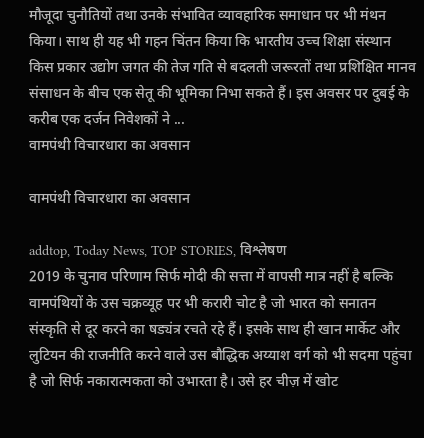मौजूदा चुनौतियों तथा उनके संभावित व्यावहारिक समाधान पर भी मंथन किया। साथ ही यह भी गहन चिंतन किया कि भारतीय उच्च शिक्षा संस्थान किस प्रकार उद्योग जगत की तेज गति से बदलती जरूरतों तथा प्रशिक्षित मानव संसाधन के बीच एक सेतू की भूमिका निभा सकते हैं। इस अवसर पर दुबई के करीब एक दर्जन निवेशकों ने ...
वामपंथी विचारधारा का अवसान

वामपंथी विचारधारा का अवसान

addtop, Today News, TOP STORIES, विश्लेषण
2019 के चुनाव परिणाम सिर्फ मोदी की सत्ता में वापसी मात्र नहीं है बल्कि वामपंथियों के उस चक्रव्यूह पर भी करारी चोट है जो भारत को सनातन संस्कृति से दूर करने का षड्यंत्र रचते रहे हैं। इसके साथ ही खान मार्केट और लुटियन की राजनीति करने वाले उस बौद्धिक अय्याश वर्ग को भी सदमा पहुंचा है जो सिर्फ नकारात्मकता को उभारता है। उसे हर चीज़ में खोट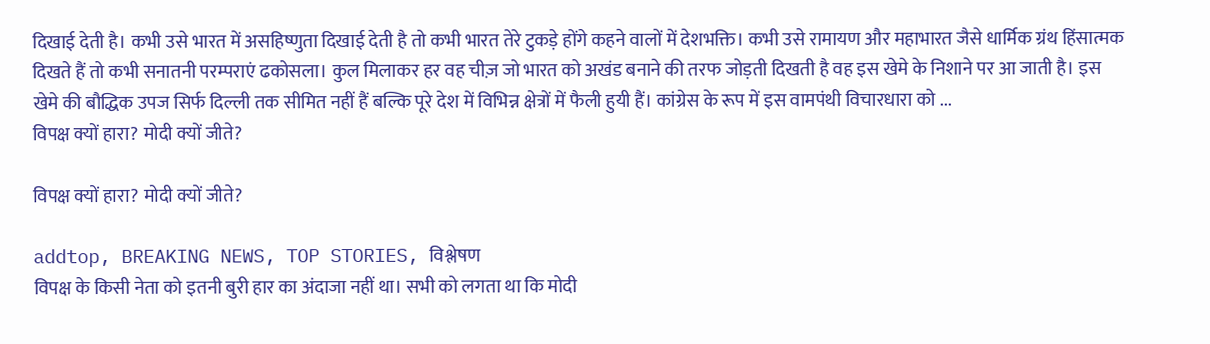दिखाई देती है। कभी उसे भारत में असहिष्णुता दिखाई देती है तो कभी भारत तेरे टुकड़े होंगे कहने वालों में देशभक्ति। कभी उसे रामायण और महाभारत जैसे धार्मिक ग्रंथ हिंसात्मक दिखते हैं तो कभी सनातनी परम्पराएं ढकोसला। कुल मिलाकर हर वह चीज़ जो भारत को अखंड बनाने की तरफ जोड़ती दिखती है वह इस खेमे के निशाने पर आ जाती है। इस खेमे की बौद्धिक उपज सिर्फ दिल्ली तक सीमित नहीं हैं बल्कि पूरे देश में विभिन्न क्षेत्रों में फैली हुयी हैं। कांग्रेस के रूप में इस वामपंथी विचारधारा को ...
विपक्ष क्यों हारा? मोदी क्यों जीते?

विपक्ष क्यों हारा? मोदी क्यों जीते?

addtop, BREAKING NEWS, TOP STORIES, विश्लेषण
विपक्ष के किसी नेता को इतनी बुरी हार का अंदाजा नहीं था। सभी को लगता था कि मोदी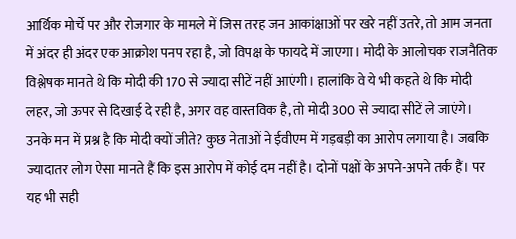आर्थिक मोर्चे पर और रोजगार के मामले में जिस तरह जन आकांक्षाओं पर खरे नहीं उतरे, तो आम जनता में अंदर ही अंदर एक आक्रोश पनप रहा है, जो विपक्ष के फायदे में जाएगा। मोदी के आलोचक राजनैतिक विश्लेषक मानते थे कि मोदी की 170 से ज्यादा सीटें नहीं आएंगी। हालांकि वे ये भी कहते थे कि मोदी लहर, जो ऊपर से दिखाई दे रही है, अगर वह वास्तविक है, तो मोदी 300 से ज्यादा सीटें ले जाएंगे। उनके मन में प्रश्न है कि मोदी क्यों जीते? कुछ नेताओं ने ईवीएम में गड़बड़ी का आरोप लगाया है। जबकि ज्यादातर लोग ऐसा मानते हैं कि इस आरोप में कोई दम नहीं है। दोनों पक्षों के अपने-अपने तर्क हैं। पर यह भी सही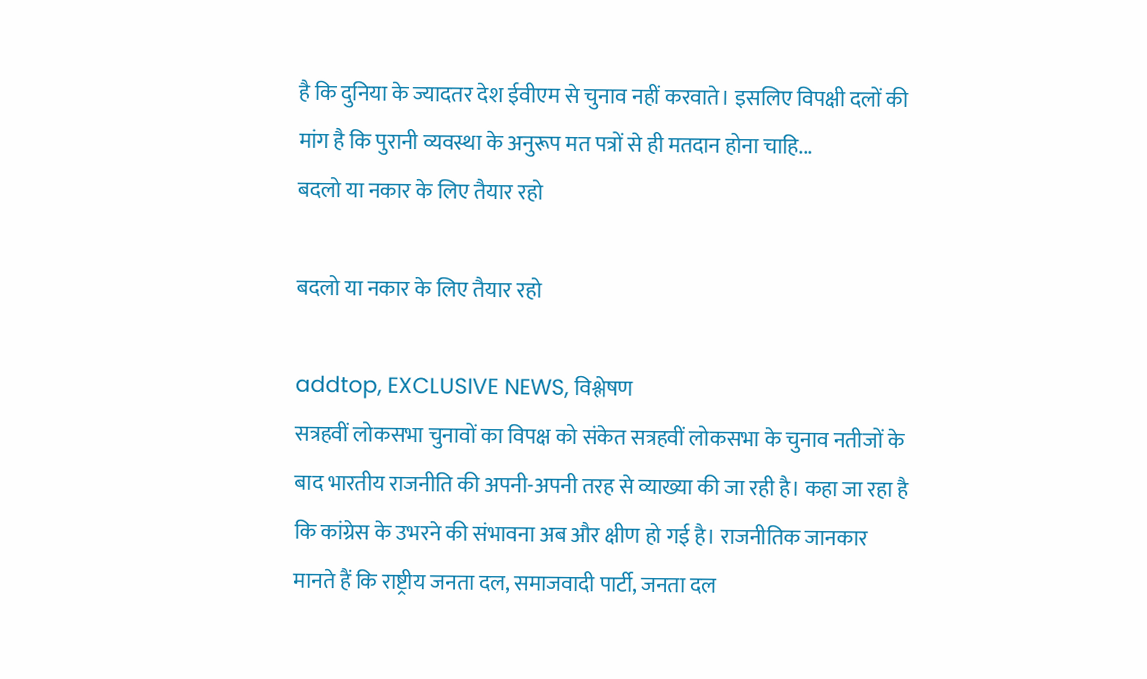है कि दुनिया के ज्यादतर देश ईवीएम से चुनाव नहीं करवाते। इसलिए विपक्षी दलों की मांग है कि पुरानी व्यवस्था के अनुरूप मत पत्रों से ही मतदान होना चाहि...
बदलो या नकार के लिए तैयार रहो

बदलो या नकार के लिए तैयार रहो

addtop, EXCLUSIVE NEWS, विश्लेषण
सत्रहवीं लोकसभा चुनावों का विपक्ष को संकेत सत्रहवीं लोकसभा के चुनाव नतीजों के बाद भारतीय राजनीति की अपनी-अपनी तरह से व्याख्या की जा रही है। कहा जा रहा है कि कांग्रेस के उभरने की संभावना अब और क्षीण हो गई है। राजनीतिक जानकार मानते हैं कि राष्ट्रीय जनता दल, समाजवादी पार्टी, जनता दल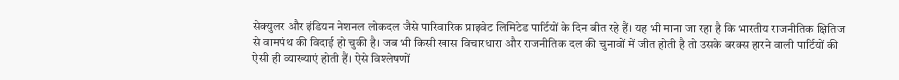सेक्युलर और इंडियन नेशनल लोकदल जैसे पारिवारिक प्राइवेट लिमिटेड पार्टियों के दिन बीत रहे हैं। यह भी माना जा रहा है कि भारतीय राजनीतिक क्षितिज से वामपंथ की विदाई हो चुकी है। जब भी किसी खास विचारधारा और राजनीतिक दल की चुनावों में जीत होती है तो उसके बरक्स हारने वाली पार्टियों की ऐसी ही व्याख्याएं होती हैं। ऐसे विश्लेषणों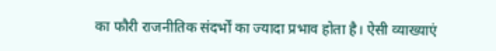का फौरी राजनीतिक संदर्भों का ज्यादा प्रभाव होता है। ऐसी व्याख्याएं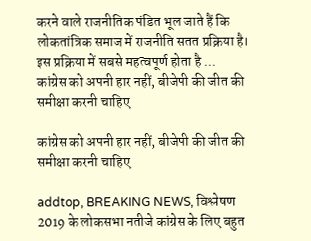करने वाले राजनीतिक पंडित भूल जाते हैं कि लोकतांत्रिक समाज में राजनीति सतत प्रक्रिया है। इस प्रक्रिया में सबसे महत्वपूर्ण होता है ...
कांग्रेस को अपनी हार नहीं, बीजेपी की जीत की समीक्षा करनी चाहिए

कांग्रेस को अपनी हार नहीं, बीजेपी की जीत की समीक्षा करनी चाहिए

addtop, BREAKING NEWS, विश्लेषण
2019 के लोकसभा नतीजे कांग्रेस के लिए बहुत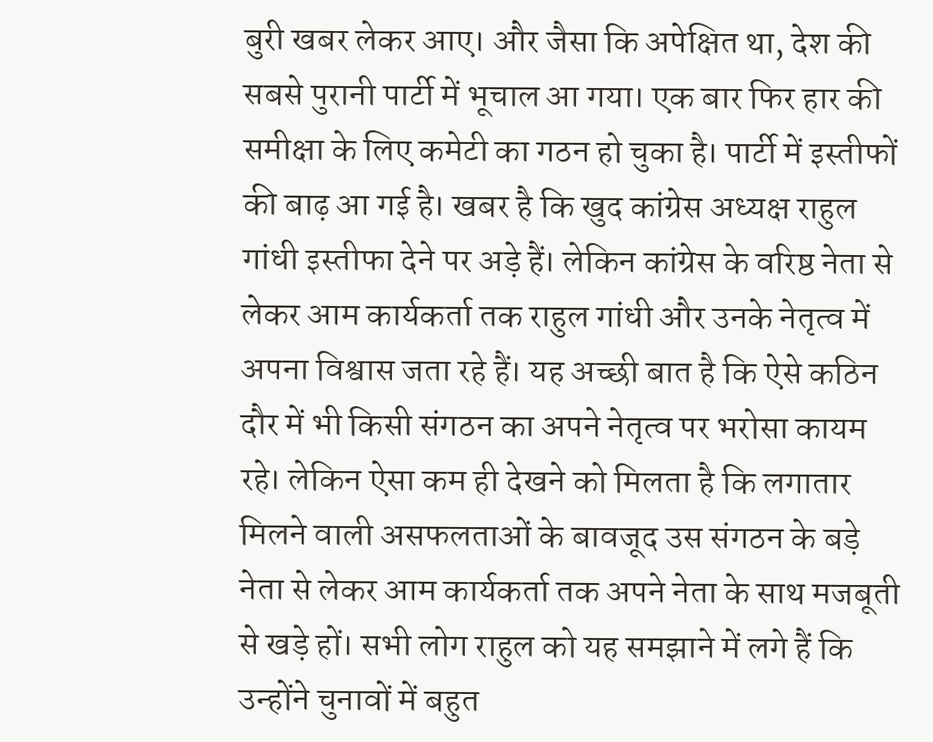बुरी खबर लेकर आए। और जैसा कि अपेक्षित था, देश की सबसे पुरानी पार्टी में भूचाल आ गया। एक बार फिर हार की समीक्षा के लिए कमेटी का गठन हो चुका है। पार्टी में इस्तीफों की बाढ़ आ गई है। खबर है कि खुद कांग्रेस अध्यक्ष राहुल गांधी इस्तीफा देने पर अड़े हैं। लेकिन कांग्रेस के वरिष्ठ नेता से लेकर आम कार्यकर्ता तक राहुल गांधी और उनके नेतृत्व में अपना विश्वास जता रहे हैं। यह अच्छी बात है कि ऐसे कठिन दौर में भी किसी संगठन का अपने नेतृत्व पर भरोसा कायम रहे। लेकिन ऐसा कम ही देखने को मिलता है कि लगातार मिलने वाली असफलताओं के बावजूद उस संगठन के बड़े नेता से लेकर आम कार्यकर्ता तक अपने नेता के साथ मजबूती से खड़े हों। सभी लोग राहुल को यह समझाने में लगे हैं कि उन्होंने चुनावों में बहुत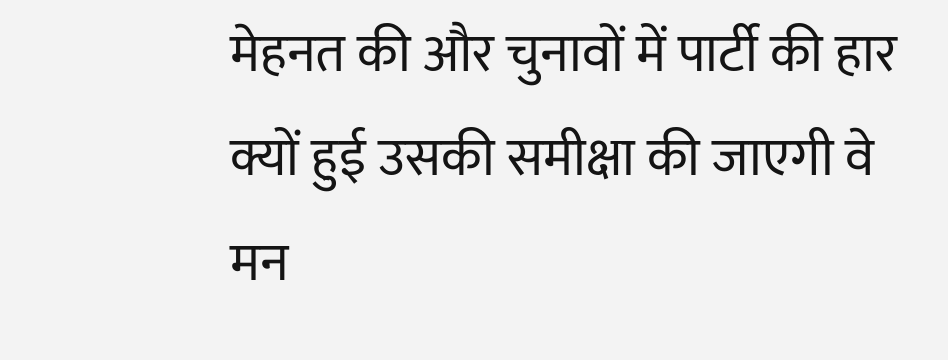मेहनत की और चुनावों में पार्टी की हार क्यों हुई उसकी समीक्षा की जाएगी वे मन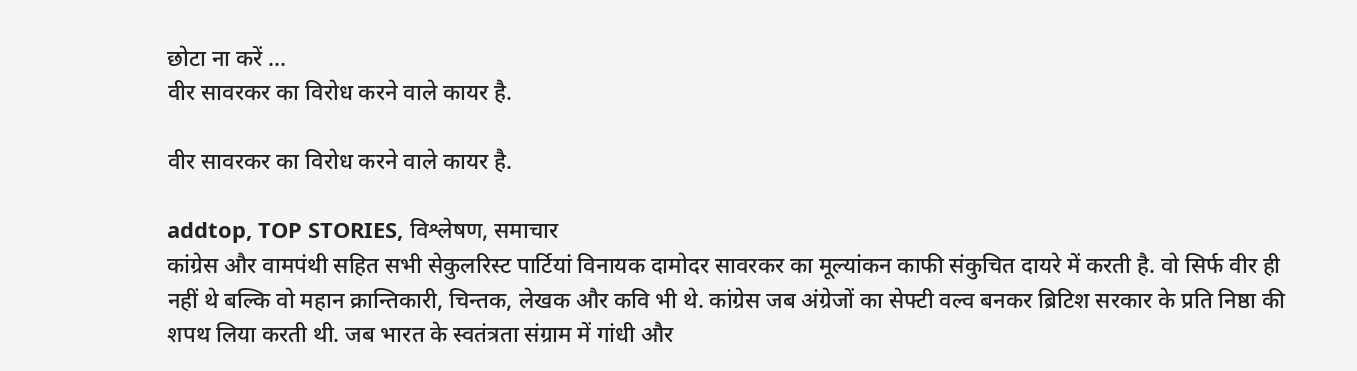छोटा ना करें ...
वीर सावरकर का विरोध करने वाले कायर है.

वीर सावरकर का विरोध करने वाले कायर है.

addtop, TOP STORIES, विश्लेषण, समाचार
कांग्रेस और वामपंथी सहित सभी सेकुलरिस्ट पार्टियां विनायक दामोदर सावरकर का मूल्यांकन काफी संकुचित दायरे में करती है. वो सिर्फ वीर ही नहीं थे बल्कि वो महान क्रान्तिकारी, चिन्तक, लेखक और कवि भी थे. कांग्रेस जब अंग्रेजों का सेफ्टी वल्व बनकर ब्रिटिश सरकार के प्रति निष्ठा की शपथ लिया करती थी. जब भारत के स्वतंत्रता संग्राम में गांधी और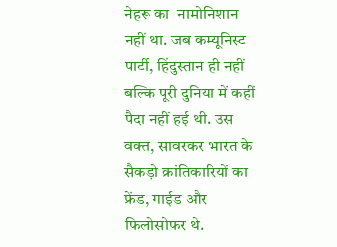नेहरू का  नामोनिशान नहीं था. जब कम्यूनिस्ट पार्टी, हिंदुस्तान ही नहीं बल्कि पूरी दुनिया में कहीं पैदा नहीं हई थी. उस वक्त, सावरकर भारत के सैकड़ो क्रांतिकारियों का फ्रेंड, गाईड और फिलोसोफर थे.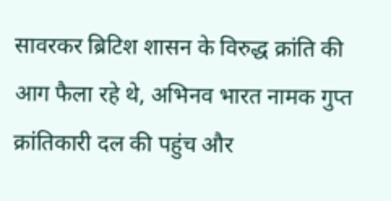सावरकर ब्रिटिश शासन के विरुद्ध क्रांति की आग फैला रहे थे, अभिनव भारत नामक गुप्त क्रांतिकारी दल की पहुंच और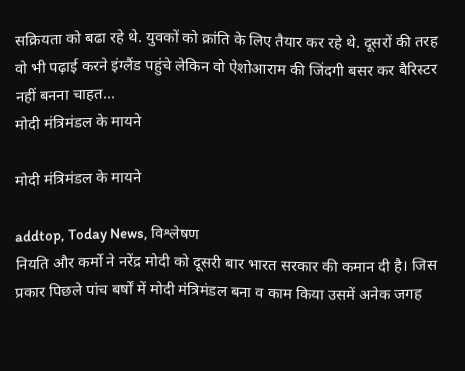सक्रियता को बढा रहे थे. युवकों को क्रांति के लिए तैयार कर रहे थे. दूसरों की तरह वो भी पढ़ाई करने इंग्लैंड पहुंचे लेकिन वो ऐशोआराम की जिंदगी बसर कर बैरिस्टर नहीं बनना चाहत...
मोदी मंत्रिमंडल के मायने

मोदी मंत्रिमंडल के मायने

addtop, Today News, विश्लेषण
नियति और कर्मो ने नरेंद्र मोदी को दूसरी बार भारत सरकार की कमान दी है। जिस प्रकार पिछले पांच बर्षों में मोदी मंत्रिमंडल बना व काम किया उसमें अनेक जगह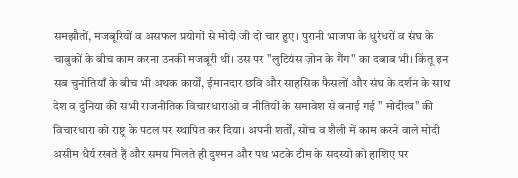समझौतों, मजबूरियों व असफल प्रयोगों से मोदी जी दो चार हुए। पुरानी भाजपा के धुरंधरों व संघ के चाबुकों के बीच काम करना उनकी मजबूरी थी। उस पर "लुटियंस ज़ोन के गैंग" का दबाब भी। किंतू इन सब चुनोतियाँ के बीच भी अथक कार्यों, ईमानदार छवि और साहसिक फैसलों और संघ के दर्शन के साथ देश व दुनिया की सभी राजनीतिक विचारधाराओ व नीतियों के समावेश से बनाई गई " मोदीत्व" की विचारधारा को राष्ट्र के पटल पर स्थापित कर दिया। अपनी शर्तों, सोच व शैली में काम करने वाले मोदी असीम धैर्य रखते हैं और समय मिलते ही दुश्मन और पथ भटके टीम के सदस्यो को हाशिए पर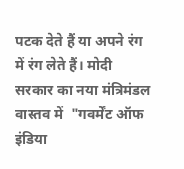पटक देते हैं या अपने रंग में रंग लेते हैं। मोदी सरकार का नया मंत्रिमंडल वास्तव में  "गवर्मेंट ऑफ इंडिया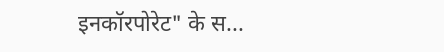इनकॉरपोरेट" के स...